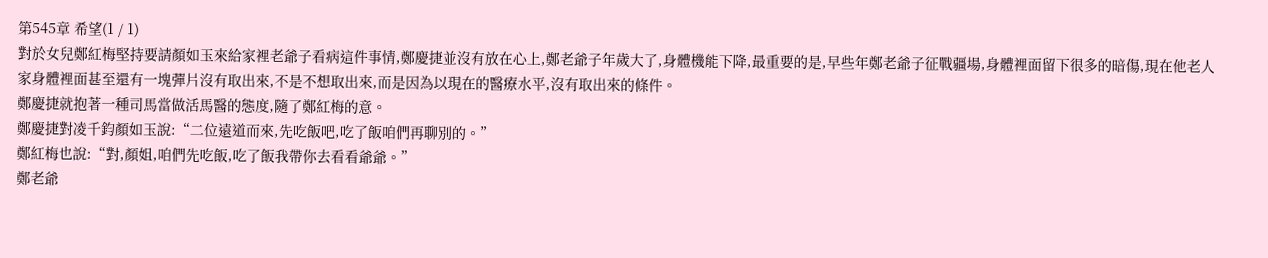第545章 希望(1 / 1)
對於女兒鄭紅梅堅持要請顏如玉來給家裡老爺子看病這件事情,鄭慶捷並沒有放在心上,鄭老爺子年歲大了,身體機能下降,最重要的是,早些年鄭老爺子征戰疆場,身體裡面留下很多的暗傷,現在他老人家身體裡面甚至還有一塊彈片沒有取出來,不是不想取出來,而是因為以現在的醫療水平,沒有取出來的條件。
鄭慶捷就抱著一種司馬當做活馬醫的態度,隨了鄭紅梅的意。
鄭慶捷對凌千鈞顏如玉說:“二位遠道而來,先吃飯吧,吃了飯咱們再聊別的。”
鄭紅梅也說:“對,顏姐,咱們先吃飯,吃了飯我帶你去看看爺爺。”
鄭老爺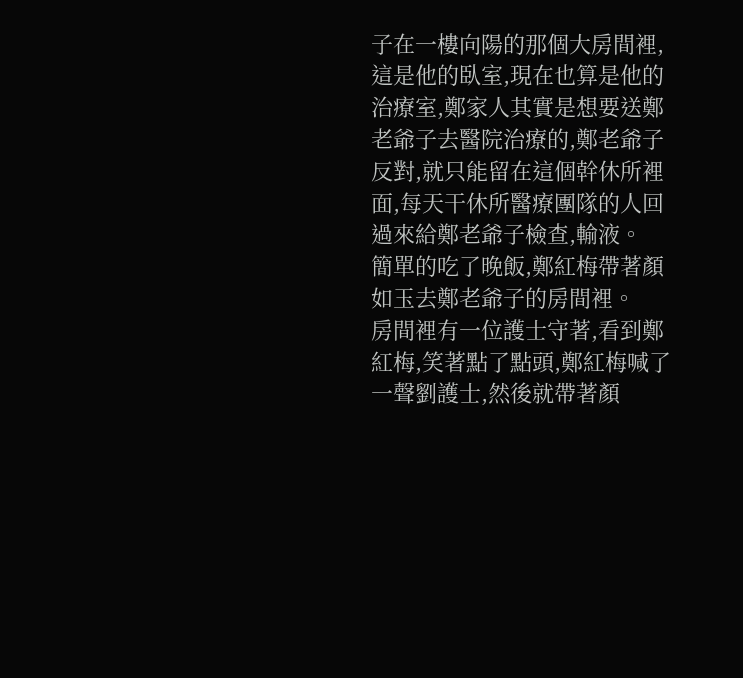子在一樓向陽的那個大房間裡,這是他的臥室,現在也算是他的治療室,鄭家人其實是想要送鄭老爺子去醫院治療的,鄭老爺子反對,就只能留在這個幹休所裡面,每天干休所醫療團隊的人回過來給鄭老爺子檢查,輸液。
簡單的吃了晚飯,鄭紅梅帶著顏如玉去鄭老爺子的房間裡。
房間裡有一位護士守著,看到鄭紅梅,笑著點了點頭,鄭紅梅喊了一聲劉護士,然後就帶著顏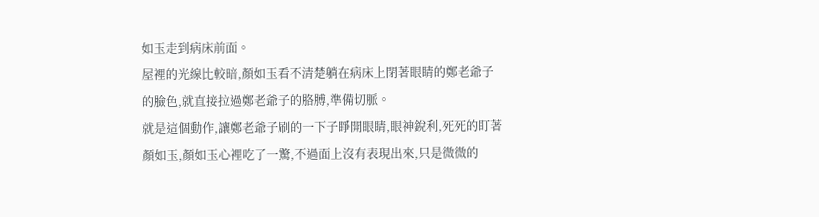如玉走到病床前面。
屋裡的光線比較暗,顏如玉看不清楚躺在病床上閉著眼睛的鄭老爺子的臉色,就直接拉過鄭老爺子的胳膊,準備切脈。
就是這個動作,讓鄭老爺子刷的一下子睜開眼睛,眼神銳利,死死的盯著顏如玉,顏如玉心裡吃了一驚,不過面上沒有表現出來,只是微微的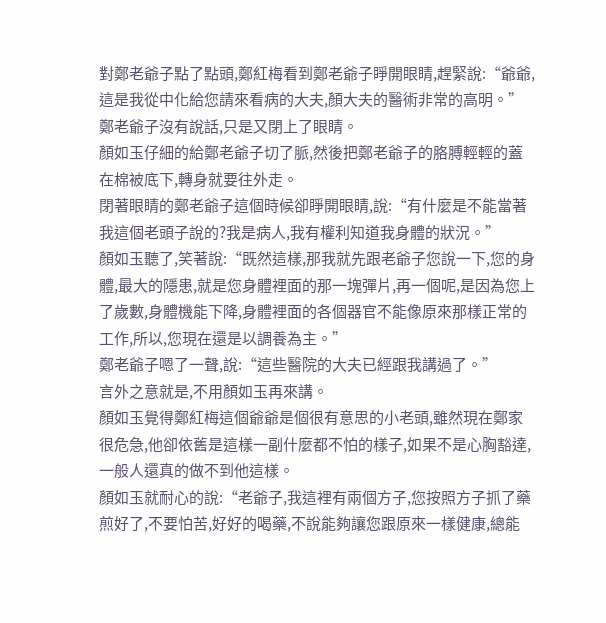對鄭老爺子點了點頭,鄭紅梅看到鄭老爺子睜開眼睛,趕緊說:“爺爺,這是我從中化給您請來看病的大夫,顏大夫的醫術非常的高明。”
鄭老爺子沒有說話,只是又閉上了眼睛。
顏如玉仔細的給鄭老爺子切了脈,然後把鄭老爺子的胳膊輕輕的蓋在棉被底下,轉身就要往外走。
閉著眼睛的鄭老爺子這個時候卻睜開眼睛,說:“有什麼是不能當著我這個老頭子說的?我是病人,我有權利知道我身體的狀況。”
顏如玉聽了,笑著說:“既然這樣,那我就先跟老爺子您說一下,您的身體,最大的隱患,就是您身體裡面的那一塊彈片,再一個呢,是因為您上了歲數,身體機能下降,身體裡面的各個器官不能像原來那樣正常的工作,所以,您現在還是以調養為主。”
鄭老爺子嗯了一聲,說:“這些醫院的大夫已經跟我講過了。”
言外之意就是,不用顏如玉再來講。
顏如玉覺得鄭紅梅這個爺爺是個很有意思的小老頭,雖然現在鄭家很危急,他卻依舊是這樣一副什麼都不怕的樣子,如果不是心胸豁達,一般人還真的做不到他這樣。
顏如玉就耐心的說:“老爺子,我這裡有兩個方子,您按照方子抓了藥煎好了,不要怕苦,好好的喝藥,不說能夠讓您跟原來一樣健康,總能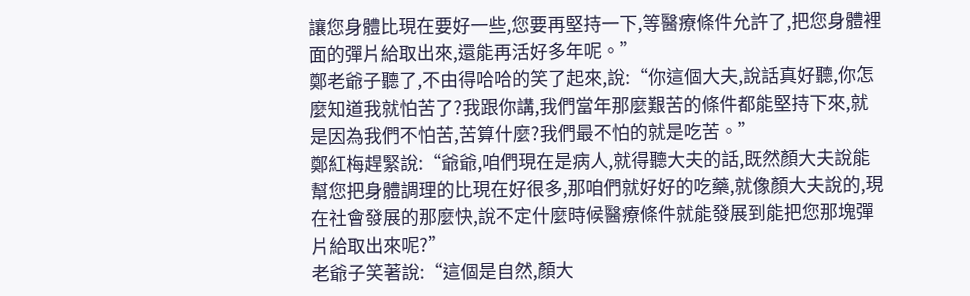讓您身體比現在要好一些,您要再堅持一下,等醫療條件允許了,把您身體裡面的彈片給取出來,還能再活好多年呢。”
鄭老爺子聽了,不由得哈哈的笑了起來,說:“你這個大夫,說話真好聽,你怎麼知道我就怕苦了?我跟你講,我們當年那麼艱苦的條件都能堅持下來,就是因為我們不怕苦,苦算什麼?我們最不怕的就是吃苦。”
鄭紅梅趕緊說:“爺爺,咱們現在是病人,就得聽大夫的話,既然顏大夫說能幫您把身體調理的比現在好很多,那咱們就好好的吃藥,就像顏大夫說的,現在社會發展的那麼快,說不定什麼時候醫療條件就能發展到能把您那塊彈片給取出來呢?”
老爺子笑著說:“這個是自然,顏大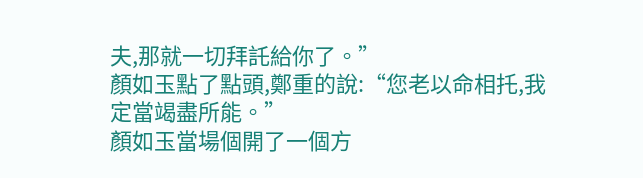夫,那就一切拜託給你了。”
顏如玉點了點頭,鄭重的說:“您老以命相托,我定當竭盡所能。”
顏如玉當場個開了一個方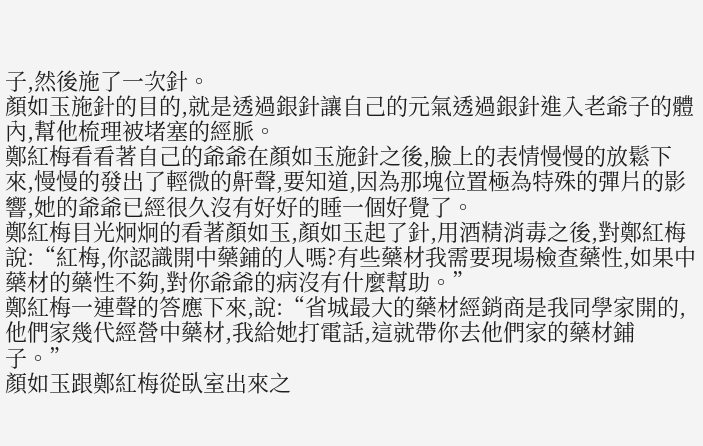子,然後施了一次針。
顏如玉施針的目的,就是透過銀針讓自己的元氣透過銀針進入老爺子的體內,幫他梳理被堵塞的經脈。
鄭紅梅看看著自己的爺爺在顏如玉施針之後,臉上的表情慢慢的放鬆下來,慢慢的發出了輕微的鼾聲,要知道,因為那塊位置極為特殊的彈片的影響,她的爺爺已經很久沒有好好的睡一個好覺了。
鄭紅梅目光炯炯的看著顏如玉,顏如玉起了針,用酒精消毒之後,對鄭紅梅說:“紅梅,你認識開中藥鋪的人嗎?有些藥材我需要現場檢查藥性,如果中藥材的藥性不夠,對你爺爺的病沒有什麼幫助。”
鄭紅梅一連聲的答應下來,說:“省城最大的藥材經銷商是我同學家開的,他們家幾代經營中藥材,我給她打電話,這就帶你去他們家的藥材鋪子。”
顏如玉跟鄭紅梅從臥室出來之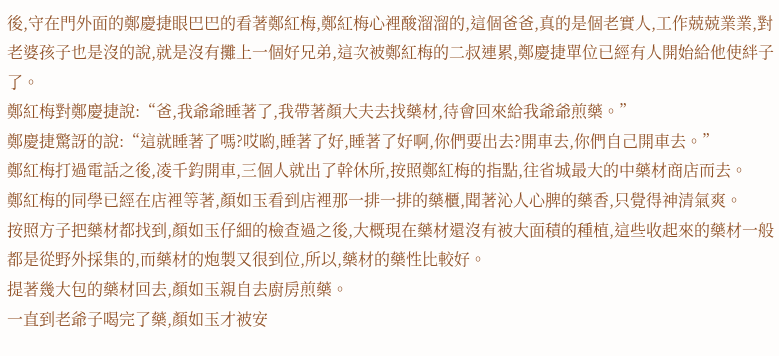後,守在門外面的鄭慶捷眼巴巴的看著鄭紅梅,鄭紅梅心裡酸溜溜的,這個爸爸,真的是個老實人,工作兢兢業業,對老婆孩子也是沒的說,就是沒有攤上一個好兄弟,這次被鄭紅梅的二叔連累,鄭慶捷單位已經有人開始給他使絆子了。
鄭紅梅對鄭慶捷說:“爸,我爺爺睡著了,我帶著顏大夫去找藥材,待會回來給我爺爺煎藥。”
鄭慶捷驚訝的說:“這就睡著了嗎?哎喲,睡著了好,睡著了好啊,你們要出去?開車去,你們自己開車去。”
鄭紅梅打過電話之後,凌千鈞開車,三個人就出了幹休所,按照鄭紅梅的指點,往省城最大的中藥材商店而去。
鄭紅梅的同學已經在店裡等著,顏如玉看到店裡那一排一排的藥櫃,聞著沁人心脾的藥香,只覺得神清氣爽。
按照方子把藥材都找到,顏如玉仔細的檢查過之後,大概現在藥材還沒有被大面積的種植,這些收起來的藥材一般都是從野外採集的,而藥材的炮製又很到位,所以,藥材的藥性比較好。
提著幾大包的藥材回去,顏如玉親自去廚房煎藥。
一直到老爺子喝完了藥,顏如玉才被安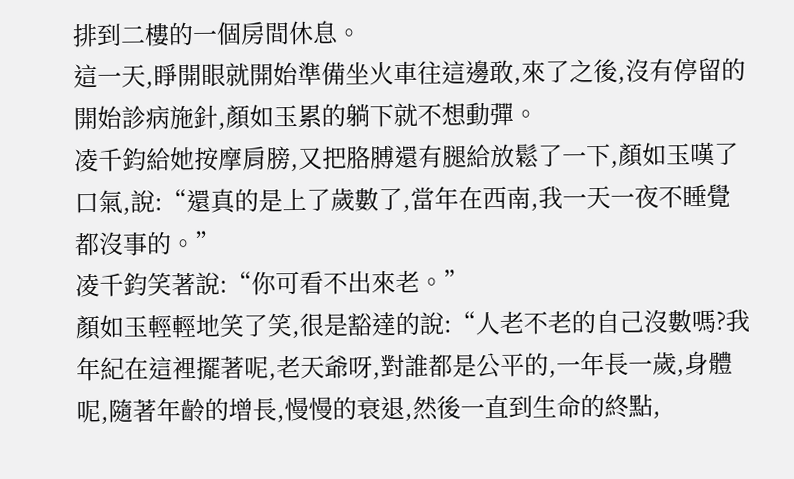排到二樓的一個房間休息。
這一天,睜開眼就開始準備坐火車往這邊敢,來了之後,沒有停留的開始診病施針,顏如玉累的躺下就不想動彈。
凌千鈞給她按摩肩膀,又把胳膊還有腿給放鬆了一下,顏如玉嘆了口氣,說:“還真的是上了歲數了,當年在西南,我一天一夜不睡覺都沒事的。”
凌千鈞笑著說:“你可看不出來老。”
顏如玉輕輕地笑了笑,很是豁達的說:“人老不老的自己沒數嗎?我年紀在這裡擺著呢,老天爺呀,對誰都是公平的,一年長一歲,身體呢,隨著年齡的增長,慢慢的衰退,然後一直到生命的終點,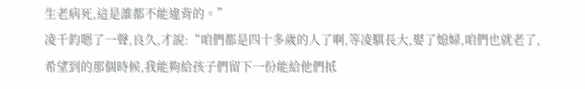生老病死,這是誰都不能違背的。”
凌千鈞嗯了一聲,良久,才說:“咱們都是四十多歲的人了啊,等凌騏長大,娶了媳婦,咱們也就老了,希望到的那個時候,我能夠給孩子們留下一份能給他們抵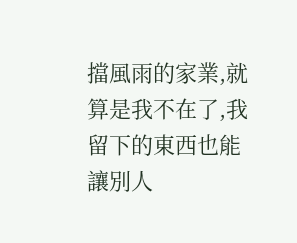擋風雨的家業,就算是我不在了,我留下的東西也能讓別人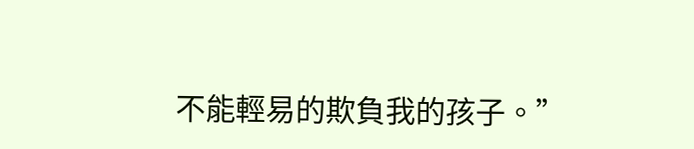不能輕易的欺負我的孩子。”